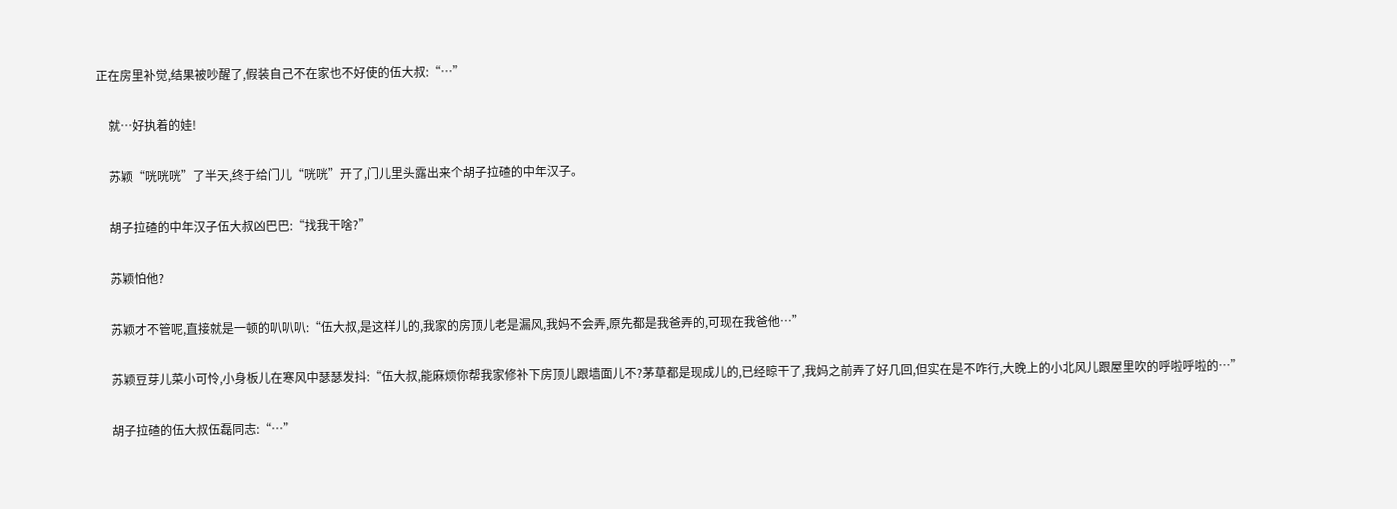正在房里补觉,结果被吵醒了,假装自己不在家也不好使的伍大叔:“…”

    就…好执着的娃!

    苏颖“咣咣咣”了半天,终于给门儿“咣咣”开了,门儿里头露出来个胡子拉碴的中年汉子。

    胡子拉碴的中年汉子伍大叔凶巴巴:“找我干啥?”

    苏颖怕他?

    苏颖才不管呢,直接就是一顿的叭叭叭:“伍大叔,是这样儿的,我家的房顶儿老是漏风,我妈不会弄,原先都是我爸弄的,可现在我爸他…”

    苏颖豆芽儿菜小可怜,小身板儿在寒风中瑟瑟发抖:“伍大叔,能麻烦你帮我家修补下房顶儿跟墙面儿不?茅草都是现成儿的,已经晾干了,我妈之前弄了好几回,但实在是不咋行,大晚上的小北风儿跟屋里吹的呼啦呼啦的…”

    胡子拉碴的伍大叔伍磊同志:“…”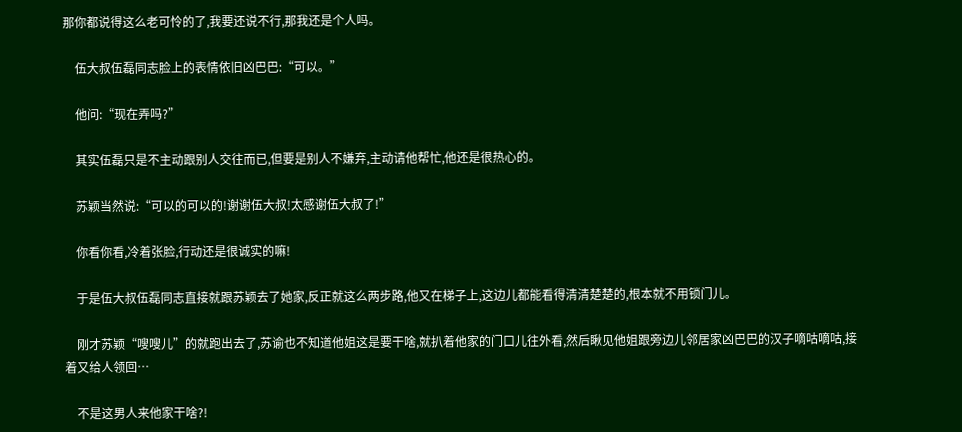那你都说得这么老可怜的了,我要还说不行,那我还是个人吗。

    伍大叔伍磊同志脸上的表情依旧凶巴巴:“可以。”

    他问:“现在弄吗?”

    其实伍磊只是不主动跟别人交往而已,但要是别人不嫌弃,主动请他帮忙,他还是很热心的。

    苏颖当然说:“可以的可以的!谢谢伍大叔!太感谢伍大叔了!”

    你看你看,冷着张脸,行动还是很诚实的嘛!

    于是伍大叔伍磊同志直接就跟苏颖去了她家,反正就这么两步路,他又在梯子上,这边儿都能看得清清楚楚的,根本就不用锁门儿。

    刚才苏颖“嗖嗖儿”的就跑出去了,苏谕也不知道他姐这是要干啥,就扒着他家的门口儿往外看,然后瞅见他姐跟旁边儿邻居家凶巴巴的汉子嘀咕嘀咕,接着又给人领回…

    不是这男人来他家干啥?!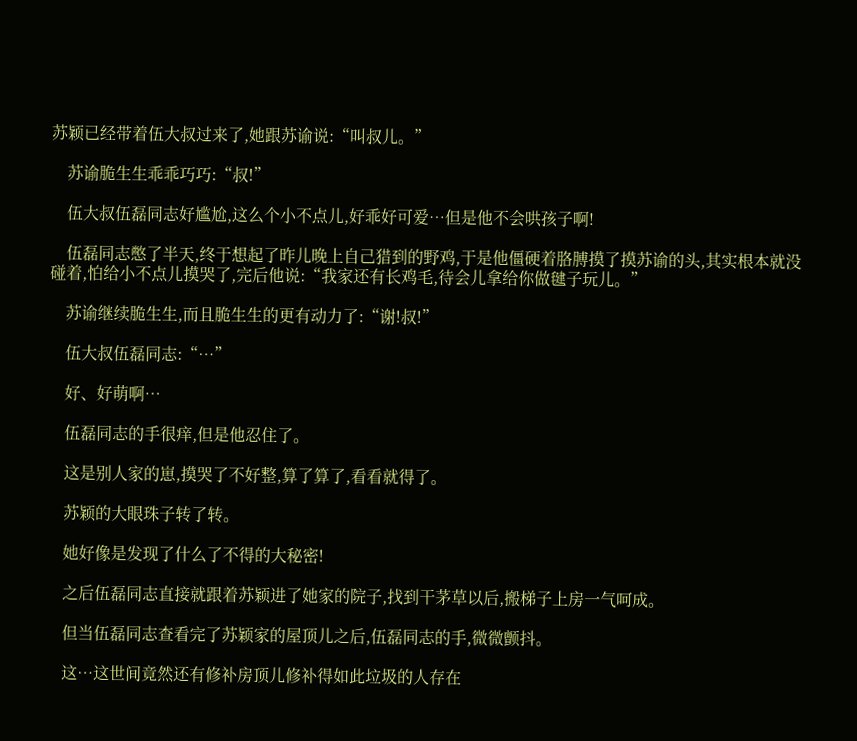苏颖已经带着伍大叔过来了,她跟苏谕说:“叫叔儿。”

    苏谕脆生生乖乖巧巧:“叔!”

    伍大叔伍磊同志好尴尬,这么个小不点儿,好乖好可爱…但是他不会哄孩子啊!

    伍磊同志憋了半天,终于想起了昨儿晚上自己猎到的野鸡,于是他僵硬着胳膊摸了摸苏谕的头,其实根本就没碰着,怕给小不点儿摸哭了,完后他说:“我家还有长鸡毛,待会儿拿给你做毽子玩儿。”

    苏谕继续脆生生,而且脆生生的更有动力了:“谢!叔!”

    伍大叔伍磊同志:“…”

    好、好萌啊…

    伍磊同志的手很痒,但是他忍住了。

    这是别人家的崽,摸哭了不好整,算了算了,看看就得了。

    苏颖的大眼珠子转了转。

    她好像是发现了什么了不得的大秘密!

    之后伍磊同志直接就跟着苏颖进了她家的院子,找到干茅草以后,搬梯子上房一气呵成。

    但当伍磊同志查看完了苏颖家的屋顶儿之后,伍磊同志的手,微微颤抖。

    这…这世间竟然还有修补房顶儿修补得如此垃圾的人存在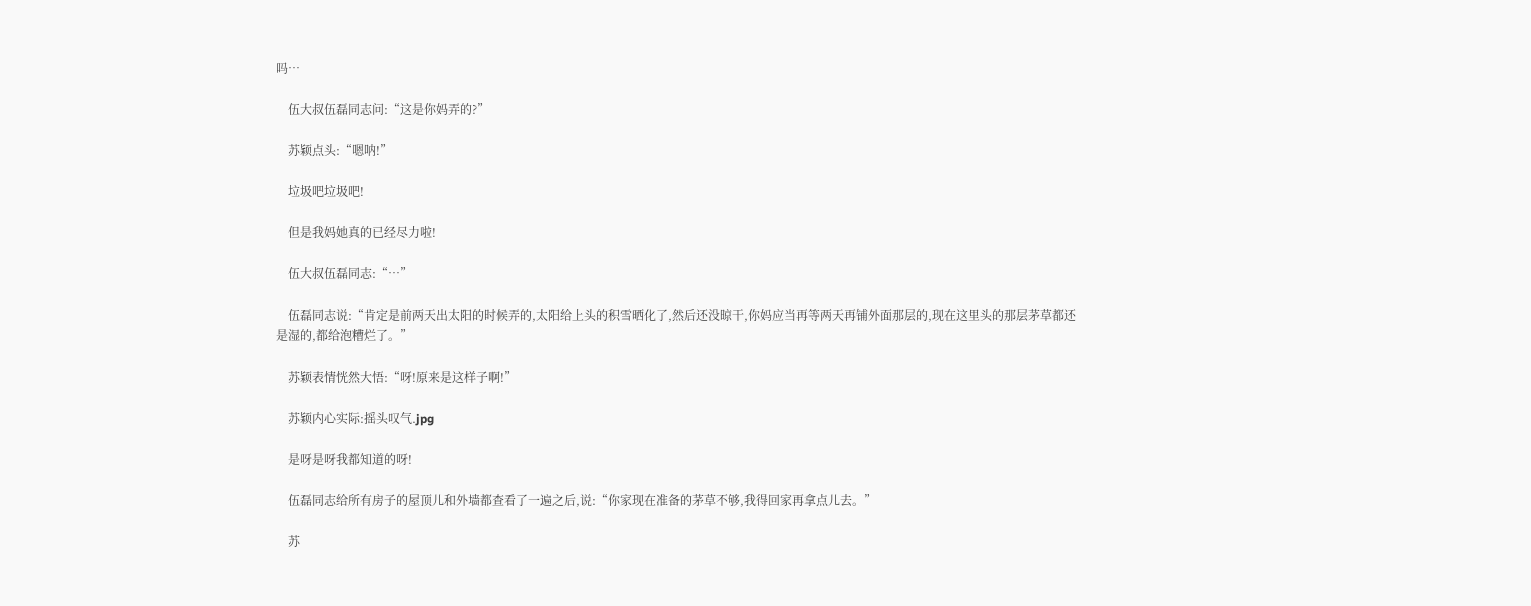吗…

    伍大叔伍磊同志问:“这是你妈弄的?”

    苏颖点头:“嗯呐!”

    垃圾吧垃圾吧!

    但是我妈她真的已经尽力啦!

    伍大叔伍磊同志:“…”

    伍磊同志说:“肯定是前两天出太阳的时候弄的,太阳给上头的积雪晒化了,然后还没晾干,你妈应当再等两天再铺外面那层的,现在这里头的那层茅草都还是湿的,都给泡糟烂了。”

    苏颖表情恍然大悟:“呀!原来是这样子啊!”

    苏颖内心实际:摇头叹气.jpg

    是呀是呀我都知道的呀!

    伍磊同志给所有房子的屋顶儿和外墙都查看了一遍之后,说:“你家现在准备的茅草不够,我得回家再拿点儿去。”

    苏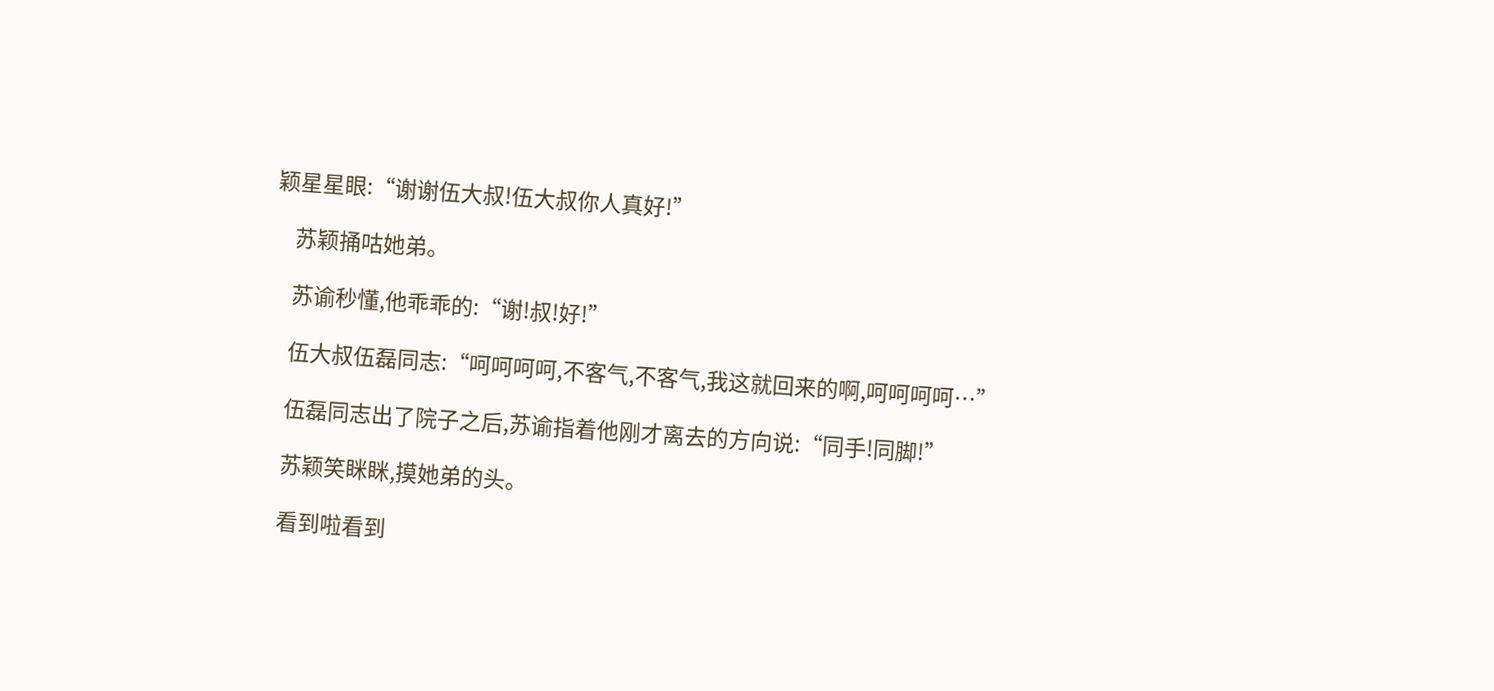颖星星眼:“谢谢伍大叔!伍大叔你人真好!”

    苏颖捅咕她弟。

    苏谕秒懂,他乖乖的:“谢!叔!好!”

    伍大叔伍磊同志:“呵呵呵呵,不客气,不客气,我这就回来的啊,呵呵呵呵…”

    伍磊同志出了院子之后,苏谕指着他刚才离去的方向说:“同手!同脚!”

    苏颖笑眯眯,摸她弟的头。

    看到啦看到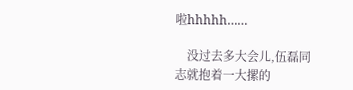啦hhhhh……

    没过去多大会儿,伍磊同志就抱着一大摞的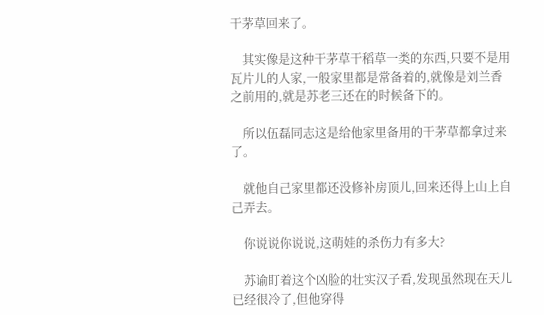干茅草回来了。

    其实像是这种干茅草干稻草一类的东西,只要不是用瓦片儿的人家,一般家里都是常备着的,就像是刘兰香之前用的,就是苏老三还在的时候备下的。

    所以伍磊同志这是给他家里备用的干茅草都拿过来了。

    就他自己家里都还没修补房顶儿,回来还得上山上自己弄去。

    你说说你说说,这萌娃的杀伤力有多大?

    苏谕盯着这个凶脸的壮实汉子看,发现虽然现在天儿已经很冷了,但他穿得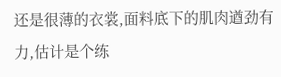还是很薄的衣裳,面料底下的肌肉遒劲有力,估计是个练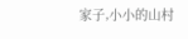家子,小小的山村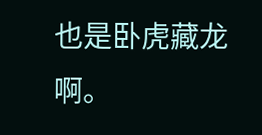也是卧虎藏龙啊。